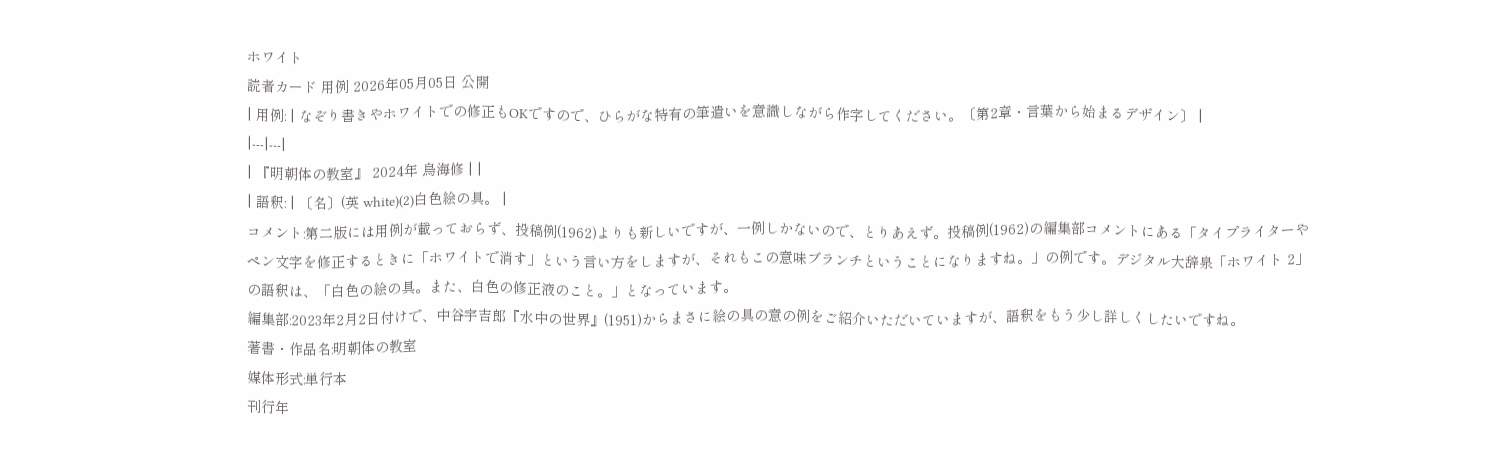ホワイト
読者カード 用例 2026年05月05日 公開
| 用例: | なぞり書きやホワイトでの修正もOKですので、ひらがな特有の筆遣いを意識しながら作字してください。〔第2章・言葉から始まるデザイン〕 |
|---|---|
| 『明朝体の教室』 2024年 鳥海修 | |
| 語釈: | 〔名〕(英 white)(2)白色絵の具。 |
コメント:第二版には用例が載っておらず、投稿例(1962)よりも新しいですが、一例しかないので、とりあえず。投稿例(1962)の編集部コメントにある「タイプライターやペン文字を修正するときに「ホワイトで消す」という言い方をしますが、それもこの意味ブランチということになりますね。」の例です。デジタル大辞泉「ホワイト 2」の語釈は、「白色の絵の具。また、白色の修正液のこと。」となっています。
編集部:2023年2月2日付けで、中谷宇吉郎『水中の世界』(1951)からまさに絵の具の意の例をご紹介いただいていますが、語釈をもう少し詳しくしたいですね。
著書・作品名:明朝体の教室
媒体形式:単行本
刊行年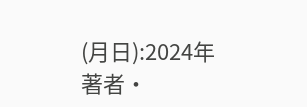(月日):2024年
著者・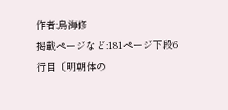作者:鳥海修
掲載ページなど:181ページ下段6行目〔明朝体の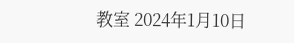教室 2024年1月10日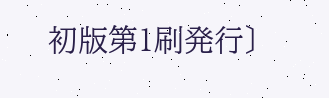初版第1刷発行〕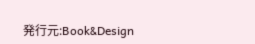発行元:Book&Design